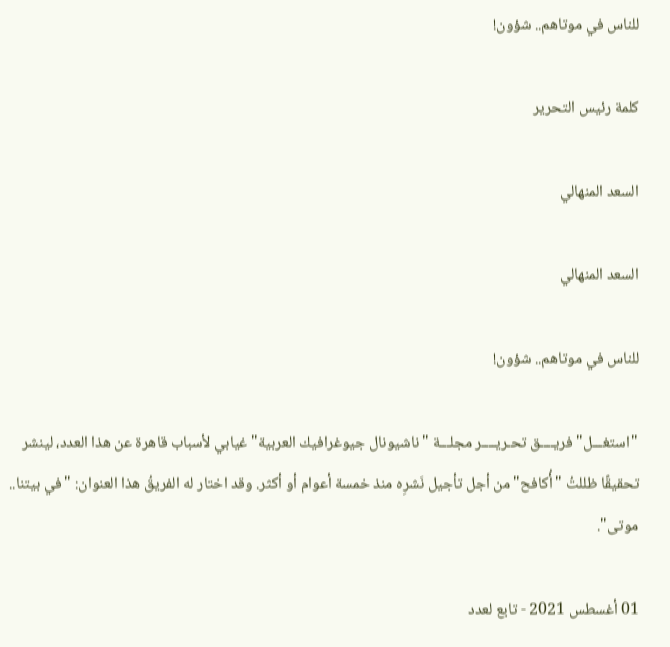للناس في موتاهم.. شؤون!

كلمة رئيس التحرير

السعد المنهالي

السعد المنهالي

للناس في موتاهم.. شؤون!

"استغـــل" فريــــق تحـريــــر مجلـــة "ناشيونال جيوغرافيك العربية" غيابي لأسباب قاهرة عن هذا العدد، لينشر تحقيقًا ظللتُ "أُكافح" من أجل تأجيل نَشرِه منذ خمسة أعوام أو أكثر. وقد اختار له الفريقُ هذا العنوان: "في بيتنا.. موتى".

01 أغسطس 2021 - تابع لعدد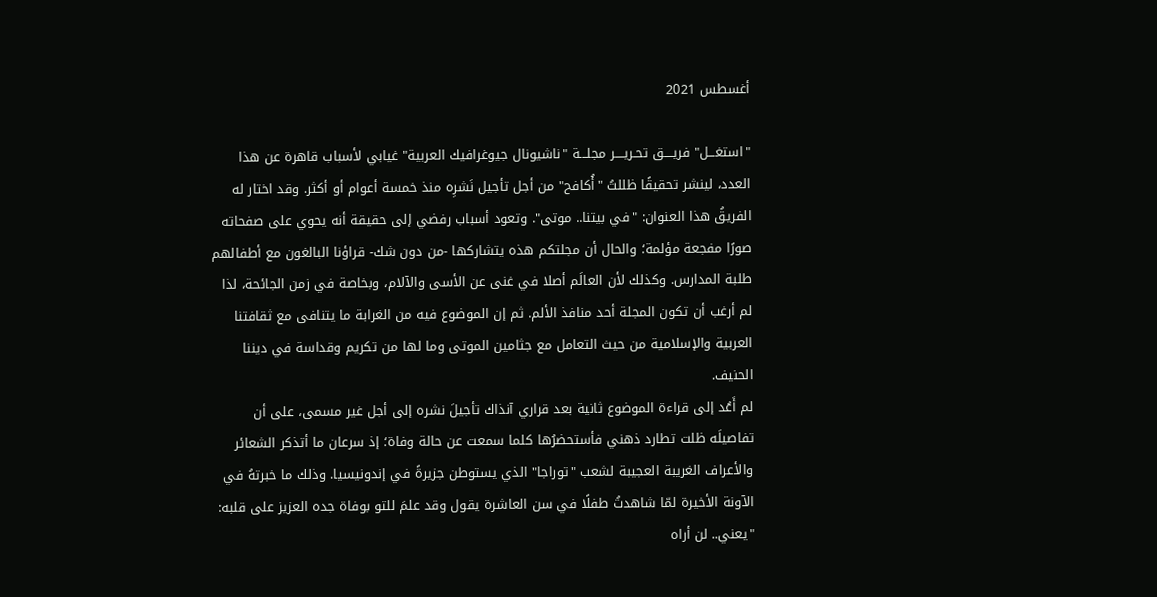أغسطس 2021

"استغـــل" فريــــق تحـريــــر مجلـــة "ناشيونال جيوغرافيك العربية" غيابي لأسباب قاهرة عن هذا العدد، لينشر تحقيقًا ظللتُ "أُكافح" من أجل تأجيل نَشرِه منذ خمسة أعوام أو أكثر. وقد اختار له الفريقُ هذا العنوان: "في بيتنا.. موتى". وتعود أسباب رفضي إلى حقيقة أنه يحوي على صفحاته صورًا مفجعة مؤلمة؛ والحال أن مجلتكم هذه يتشاركها -من دون شك- قراؤنا البالغون مع أطفالهم طلبة المدارس. وكذلك لأن العالَم أصلا في غنى عن الأسى والآلام، وبخاصة في زمن الجائحة، لذا لم أرغب أن تكون المجلة أحد منافذ الألم. ثم إن الموضوع فيه من الغرابة ما يتنافى مع ثقافتنا العربية والإسلامية من حيث التعامل مع جثامين الموتى وما لها من تكريم وقداسة في ديننا الحنيف.
لم أَعُد إلى قراءة الموضوع ثانية بعد قراري آنذاك تأجيلَ نشره إلى أجل غير مسمى، على أن تفاصيلَه ظلت تطارد ذهني فأستحضرُها كلما سمعت عن حالة وفاة؛ إذ سرعان ما أتذكر الشعائر والأعراف الغريبة العجيبة لشعب "توراجا" الذي يستوطن جزيرةً في إندونيسيا. وذلك ما خبرتهُ في الآونة الأخيرة لمّا شاهدتُ طفلًا في سن العاشرة يقول وقد علمَ للتو بوفاة جده العزيز على قلبه: "يعني.. لن أراه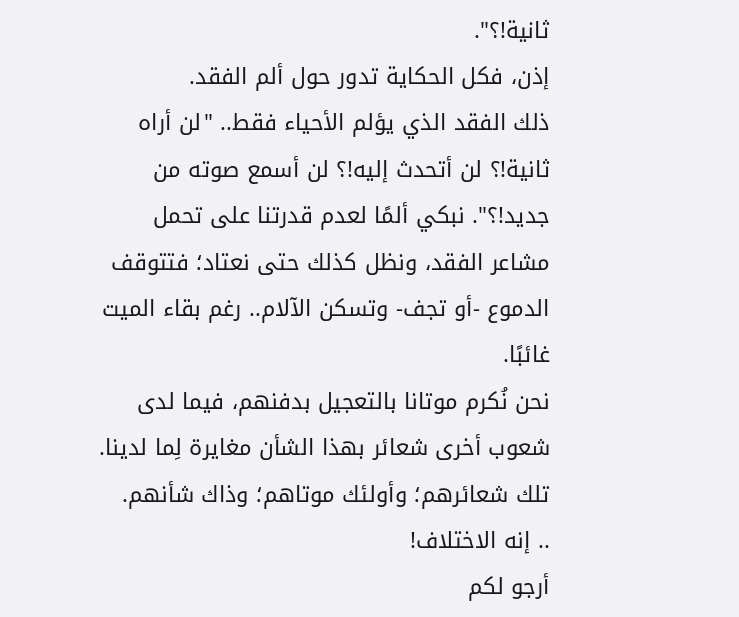ثانية!؟".
إذن، فكل الحكاية تدور حول ألم الفقد.
ذلك الفقد الذي يؤلم الأحياء فقط.. "لن أراه ثانية!؟ لن أتحدث إليه!؟ لن أسمع صوته من جديد!؟". نبكي ألمًا لعدم قدرتنا على تحمل مشاعر الفقد، ونظل كذلك حتى نعتاد؛ فتتوقف الدموع -أو تجف- وتسكن الآلام.. رغم بقاء الميت غائبًا.
نحن نُكرم موتانا بالتعجيل بدفنهم، فيما لدى شعوب أخرى شعائر بهذا الشأن مغايرة لِما لدينا. تلك شعائرهم؛ وأولئك موتاهم؛ وذاك شأنهم.
.. إنه الاختلاف!
أرجو لكم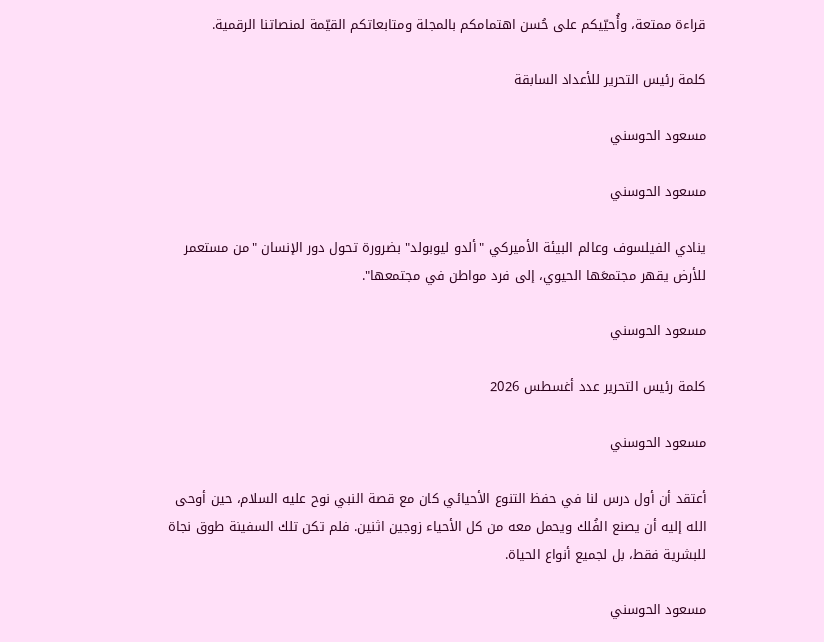قراءة ممتعة، وأُحيّيكم على حُسن اهتمامكم بالمجلة ومتابعاتكم القيّمة لمنصاتنا الرقمية.

كلمة رئيس التحرير للأعداد السابقة

مسعود الحوسني

مسعود الحوسني

ينادي الفيلسوف وعالم البيئة الأميركي "ألدو ليوبولد" بضرورة تحول دور الإنسان "من مستعمر للأرض يقهر مجتمعَها الحيوي، إلى فرد مواطن في مجتمعها".

مسعود الحوسني

كلمة رئيس التحرير عدد أغسطس 2026

مسعود الحوسني

أعتقد أن أول درس لنا في حفظ التنوع الأحيائي كان مع قصة النبي نوح عليه السلام، حين أوحى الله إليه أن يصنع الفُلك ويحمل معه من كل الأحياء زوجين اثنين. فلم تكن تلك السفينة طوق نجاة للبشرية فقط، بل لجميع أنواع الحياة.

مسعود الحوسني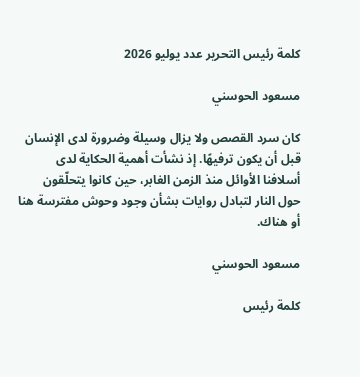كلمة رئيس التحرير عدد يوليو 2026

مسعود الحوسني

كان سرد القصص ولا يزال وسيلة وضرورة لدى الإنسان قبل أن يكون ترفيهًا. إذ نشأت أهمية الحكاية لدى أسلافنا الأوائل منذ الزمن الغابر، حين كانوا يتحلّقون حول النار لتبادل روايات بشأن وجود وحوش مفترسة هنا أو هناك.

مسعود الحوسني

كلمة رئيس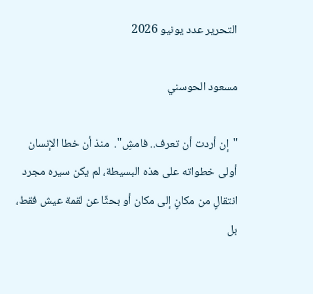التحرير عدد يونيو 2026

مسعود الحوسني

"إن أردت أن تعرف.. فامشِ".  منذ أن خطا الإنسان أولى خطواته على هذه البسيطة، لم يكن سيره مجرد انتقالٍ من مكانٍ إلى مكان أو بحثًا عن لقمة عيش فقط، بل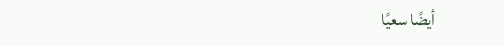أيضًا سعيًا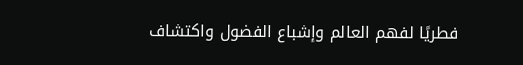فطريًا لفهم العالم وإشباع الفضول واكتشاف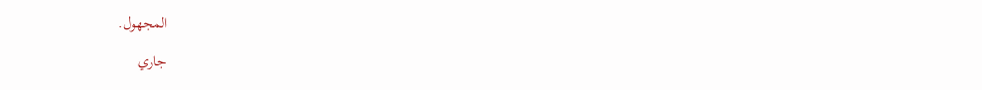المجهول.

جاري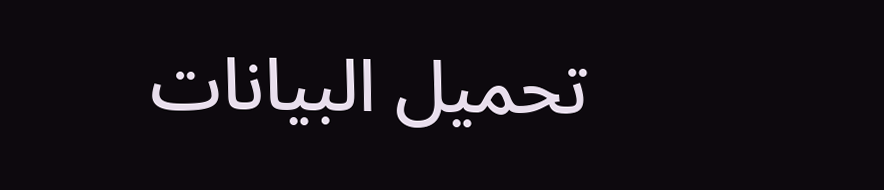تحميل البيانات